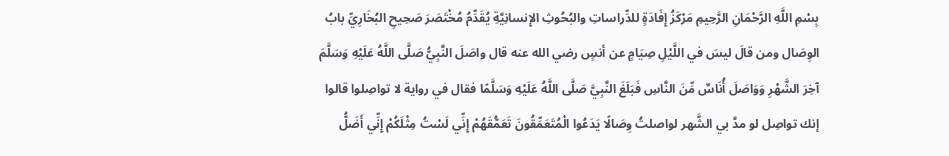بِسْمِ اللَّهِ الرَّحْمَانِ الرَّحِيمِ مَرْكَزُ إِفَادَةٍ للدِّراساتِ والبُحُوثِ الإِنسانِيَّةِ يُقَدِّمُ مُخْتَصَرَ صَحِيحِ البُخَارِيِّ بابُ الوِصَال ومن قالَ ليسَ في اللَّيْلِ صِيَامٍ عن أنسٍ رضي الله عنه قال واصَلَ النَّبِيُّ صَلَّى اللَّهُ عَلَيْهِ وَسَلَّمَ آخِرَ الشَّهْرِ وَوَاصَلَ أُنَاسٌ مِّنَ النَّاسِ فَبَلَغَ النَّبِيَّ صَلَّى اللَّهُ عَلَيْهِ وَسَلَّمًا فقال في رواية لا تواصِلوا قالوا إنك تواصِل لو مدَّ بي الشَّهر لواصلتُ وِصَالًا يَدَعُوا الْمُتَعَمِّقُونَ تَعَمُّقَهُمْ إِنِّي لَسْتُ مِثْلَكُمْ إِنِّي أَضَلُّ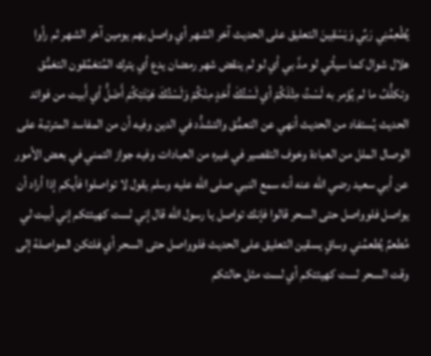يُطْعِمُنِي رَبِّي وَيَسْقِينَ التعليق على الحديث آخر الشهر أي واصل بهم يومين آخر الشهر ثم رأوا هلال شوال كما سيأتي لو مدَّ بي أي لو لم ينقض شهر رمضان يدع أي يترك المُتعَمِّقون التعَمُّق وتكلُّفُ ما لم يُؤمر به لَسْتُ مِثْلَكُمْ أي لَسْتُكَ أَحَدٍ مِنْكُمْ وَلَسْتُكَ هَيْئَتِكُمْ أَضَلُّ أي أَبيت من فوائد الحديث يُستفاد من الحديث أنهي عن التعمُّق والتشدُّد في الدين وفيه أن من المفاسد المترتبة على الوصال الملل من العبادة وخوف التقصير في غيره من العبادات وفيه جواز التمني في بعض الأمور عن أبي سعيد رضي الله عنه أنه سمع النبي صلى الله عليه وسلم يقول لا تواصلوا فأيكم إذا أراد أن يواصل فلوواصل حتى السحر قالوا فإنك تواصل يا رسول الله قال إني لست كهيئتكم إني أبيت لي مُطعمٌ يُطعمُني وساقٍ يسقين التعليق على الحديث فلوواصل حتى السحر أي فلتكن المواصلة إلى وقت السحر لست كهيئتكم أي لست مثل حالتكم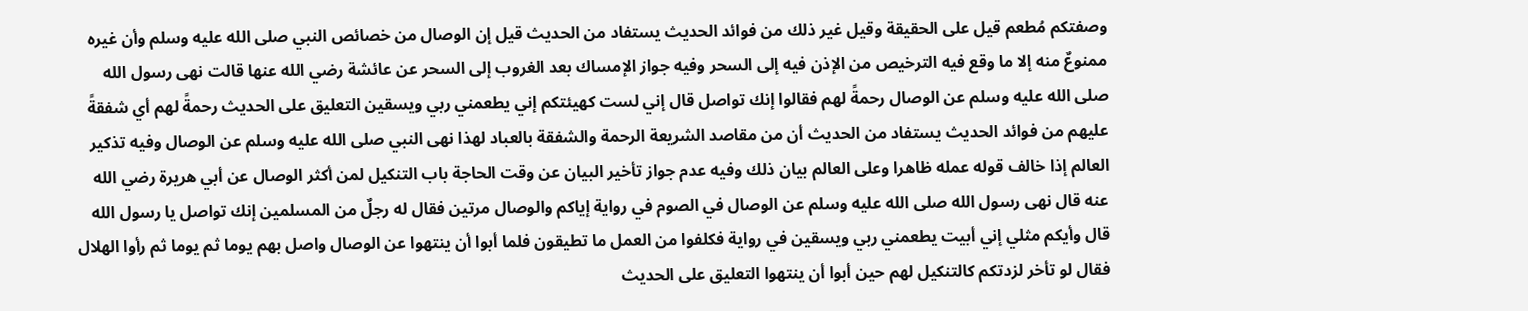وصفتكم مُطعم قيل على الحقيقة وقيل غير ذلك من فوائد الحديث يستفاد من الحديث قيل إن الوصال من خصائص النبي صلى الله عليه وسلم وأن غيره ممنوعٌ منه إلا ما وقع فيه الترخيص من الإذن فيه إلى السحر وفيه جواز الإمساك بعد الغروب إلى السحر عن عائشة رضي الله عنها قالت نهى رسول الله صلى الله عليه وسلم عن الوصال رحمةً لهم فقالوا إنك تواصل قال إني لست كهيئتكم إني يطعمني ربي ويسقين التعليق على الحديث رحمةً لهم أي شفقةً عليهم من فوائد الحديث يستفاد من الحديث أن من مقاصد الشريعة الرحمة والشفقة بالعباد لهذا نهى النبي صلى الله عليه وسلم عن الوصال وفيه تذكير العالم إذا خالف قوله عمله ظاهرا وعلى العالم بيان ذلك وفيه عدم جواز تأخير البيان عن وقت الحاجة باب التنكيل لمن أكثر الوصال عن أبي هريرة رضي الله عنه قال نهى رسول الله صلى الله عليه وسلم عن الوصال في الصوم في رواية إياكم والوصال مرتين فقال له رجلٌ من المسلمين إنك تواصل يا رسول الله قال وأيكم مثلي إني أبيت يطعمني ربي ويسقين في رواية فكلفوا من العمل ما تطيقون فلما أبوا أن ينتهوا عن الوصال واصل بهم يوما ثم يوما ثم رأوا الهلال فقال لو تأخر لزدتكم كالتنكيل لهم حين أبوا أن ينتهوا التعليق على الحديث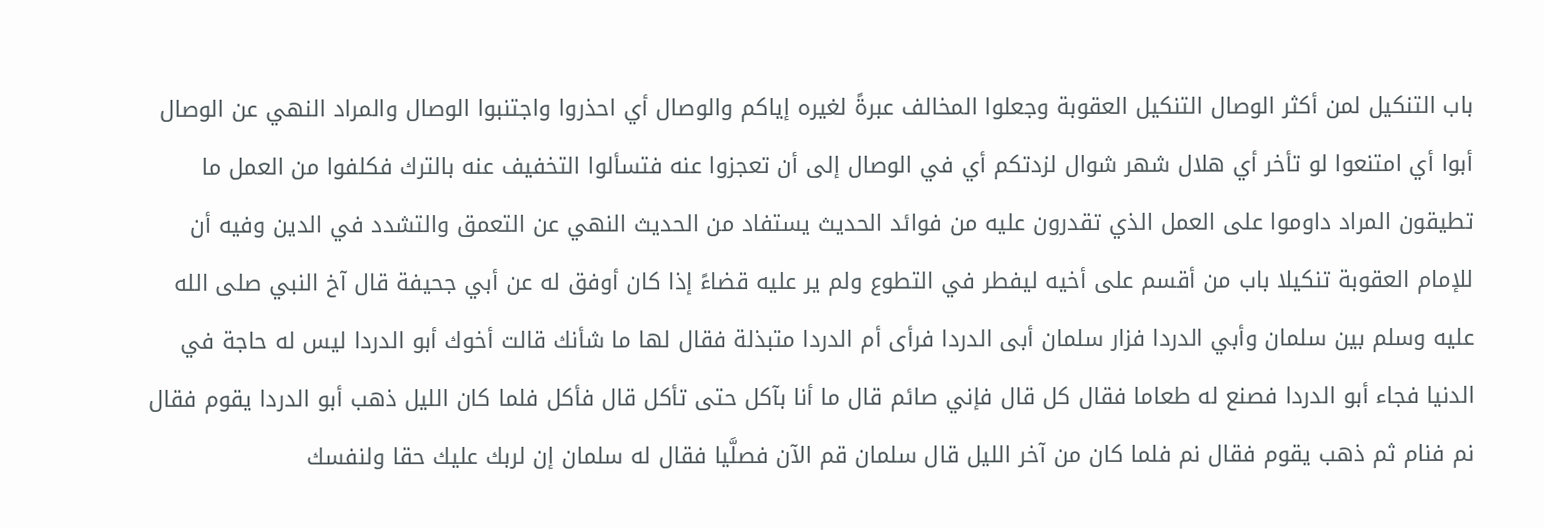باب التنكيل لمن أكثر الوصال التنكيل العقوبة وجعلوا المخالف عبرةً لغيره إياكم والوصال أي احذروا واجتنبوا الوصال والمراد النهي عن الوصال أبوا أي امتنعوا لو تأخر أي هلال شهر شوال لزدتكم أي في الوصال إلى أن تعجزوا عنه فتسألوا التخفيف عنه بالترك فكلفوا من العمل ما تطيقون المراد داوموا على العمل الذي تقدرون عليه من فوائد الحديث يستفاد من الحديث النهي عن التعمق والتشدد في الدين وفيه أن للإمام العقوبة تنكيلا باب من أقسم على أخيه ليفطر في التطوع ولم ير عليه قضاءً إذا كان أوفق له عن أبي جحيفة قال آخ النبي صلى الله عليه وسلم بين سلمان وأبي الدردا فزار سلمان أبى الدردا فرأى أم الدردا متبذلة فقال لها ما شأنك قالت أخوك أبو الدردا ليس له حاجة في الدنيا فجاء أبو الدردا فصنع له طعاما فقال كل قال فإني صائم قال ما أنا بآكل حتى تأكل قال فأكل فلما كان الليل ذهب أبو الدردا يقوم فقال نم فنام ثم ذهب يقوم فقال نم فلما كان من آخر الليل قال سلمان قم الآن فصلَّيا فقال له سلمان إن لربك عليك حقا ولنفسك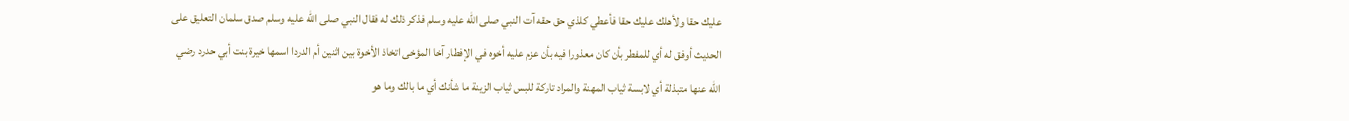عليك حقا ولأهلك عليك حقا فأعطي كلذي حق حقه آت النبي صلى الله عليه وسلم فذكر ذلك له فقال النبي صلى الله عليه وسلم صدق سلمان التعليق على الحديث أوفق له أي للمفطر بأن كان معذورا فيه بأن عزم عليه أخوه في الإفطار آخا المؤخى اتخاذ الأخوة بين اثنين أم الدردا اسمها خيرة بنت أبي حدرد رضي الله عنها متبذلة أي لابسة ثياب المهنة والمراد تاركة للبس ثياب الزينة ما شأنك أي ما بالك وما هو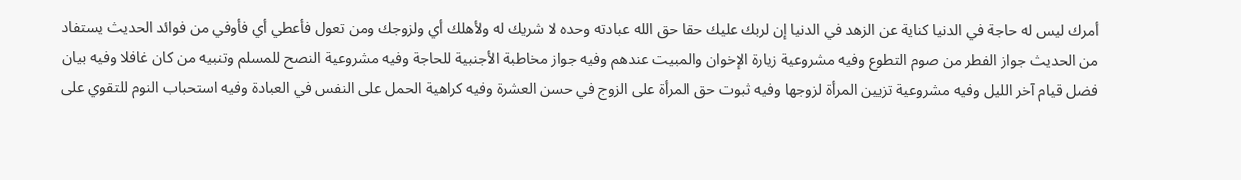أمرك ليس له حاجة في الدنيا كناية عن الزهد في الدنيا إن لربك عليك حقا حق الله عبادته وحده لا شريك له ولأهلك أي ولزوجك ومن تعول فأعطي أي فأوفي من فوائد الحديث يستفاد من الحديث جواز الفطر من صوم التطوع وفيه مشروعية زيارة الإخوان والمبيت عندهم وفيه جواز مخاطبة الأجنبية للحاجة وفيه مشروعية النصح للمسلم وتنبيه من كان غافلا وفيه بيان فضل قيام آخر الليل وفيه مشروعية تزيين المرأة لزوجها وفيه ثبوت حق المرأة على الزوج في حسن العشرة وفيه كراهية الحمل على النفس في العبادة وفيه استحباب النوم للتقوي على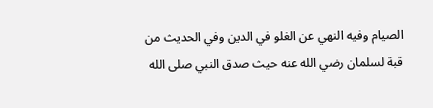الصيام وفيه النهي عن الغلو في الدين وفي الحديث من قبة لسلمان رضي الله عنه حيث صدق النبي صلى الله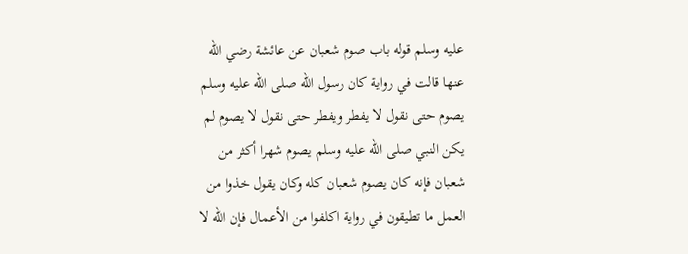عليه وسلم قوله باب صوم شعبان عن عائشة رضي الله عنها قالت في رواية كان رسول الله صلى الله عليه وسلم يصوم حتى نقول لا يفطر ويفطر حتى نقول لا يصوم لم يكن النبي صلى الله عليه وسلم يصوم شهرا أكثر من شعبان فإنه كان يصوم شعبان كله وكان يقول خذوا من العمل ما تطيقون في رواية اكلفوا من الأعمال فإن الله لا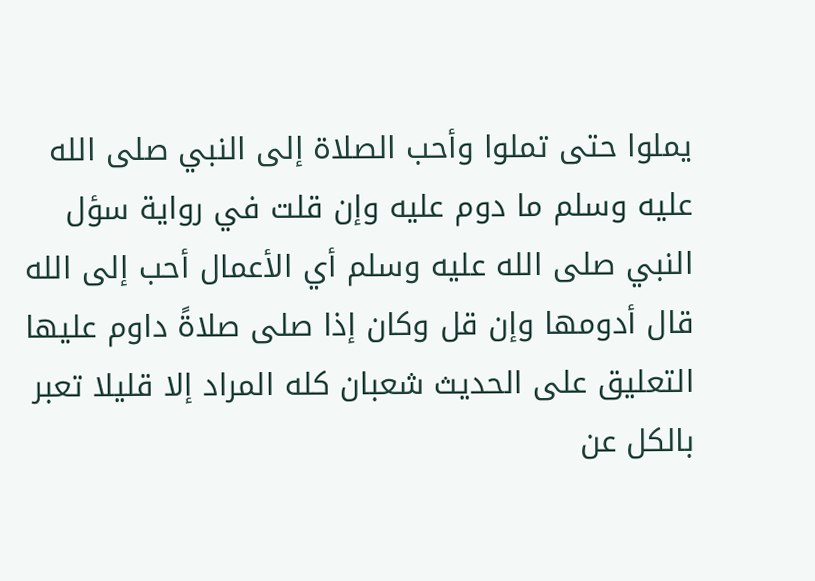يملوا حتى تملوا وأحب الصلاة إلى النبي صلى الله عليه وسلم ما دوم عليه وإن قلت في رواية سؤل النبي صلى الله عليه وسلم أي الأعمال أحب إلى الله قال أدومها وإن قل وكان إذا صلى صلاةً داوم عليها التعليق على الحديث شعبان كله المراد إلا قليلا تعبر بالكل عن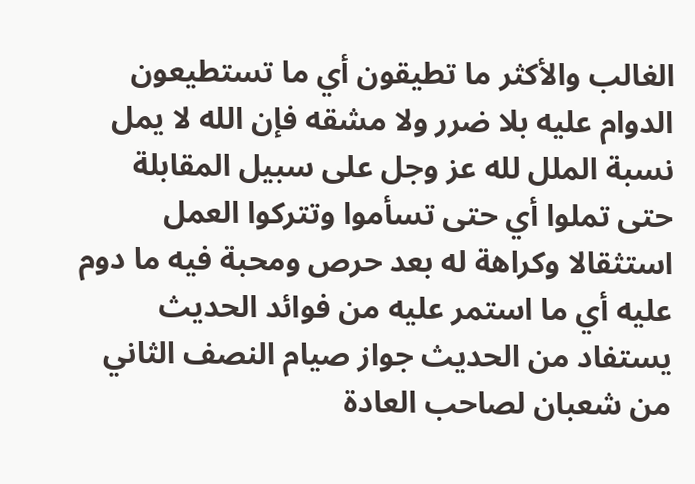الغالب والأكثر ما تطيقون أي ما تستطيعون الدوام عليه بلا ضرر ولا مشقه فإن الله لا يمل نسبة الملل لله عز وجل على سبيل المقابلة حتى تملوا أي حتى تسأموا وتتركوا العمل استثقالا وكراهة له بعد حرص ومحبة فيه ما دوم عليه أي ما استمر عليه من فوائد الحديث يستفاد من الحديث جواز صيام النصف الثاني من شعبان لصاحب العادة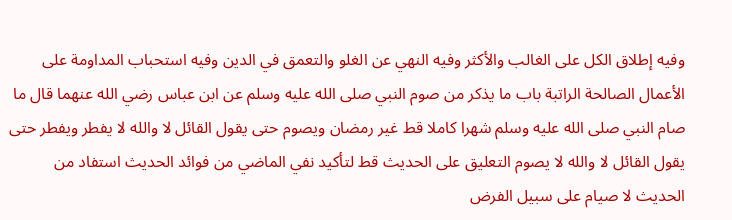وفيه إطلاق الكل على الغالب والأكثر وفيه النهي عن الغلو والتعمق في الدين وفيه استحباب المداومة على الأعمال الصالحة الراتبة باب ما يذكر من صوم النبي صلى الله عليه وسلم عن ابن عباس رضي الله عنهما قال ما صام النبي صلى الله عليه وسلم شهرا كاملا قط غير رمضان ويصوم حتى يقول القائل لا والله لا يفطر ويفطر حتى يقول القائل لا والله لا يصوم التعليق على الحديث قط لتأكيد نفي الماضي من فوائد الحديث استفاد من الحديث لا صيام على سبيل الفرض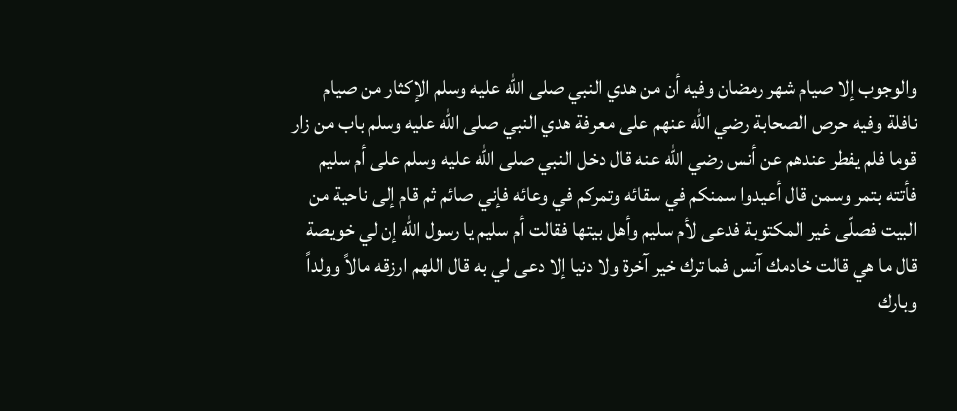والوجوب إلا صيام شهر رمضان وفيه أن من هدي النبي صلى الله عليه وسلم الإكثار من صيام نافلة وفيه حرص الصحابة رضي الله عنهم على معرفة هدي النبي صلى الله عليه وسلم باب من زار قوما فلم يفطر عندهم عن أنس رضي الله عنه قال دخل النبي صلى الله عليه وسلم على أم سليم فأتته بتمر وسمن قال أعيدوا سمنكم في سقائه وتمركم في وعائه فإني صائم ثم قام إلى ناحية من البيت فصلّى غير المكتوبة فدعى لأم سليم وأهل بيتها فقالت أم سليم يا رسول الله إن لي خويصة قال ما هي قالت خادمك آنس فما ترك خير آخرة ولا دنيا إلا دعى لي به قال اللهم ارزقه مالاً وولداً وبارك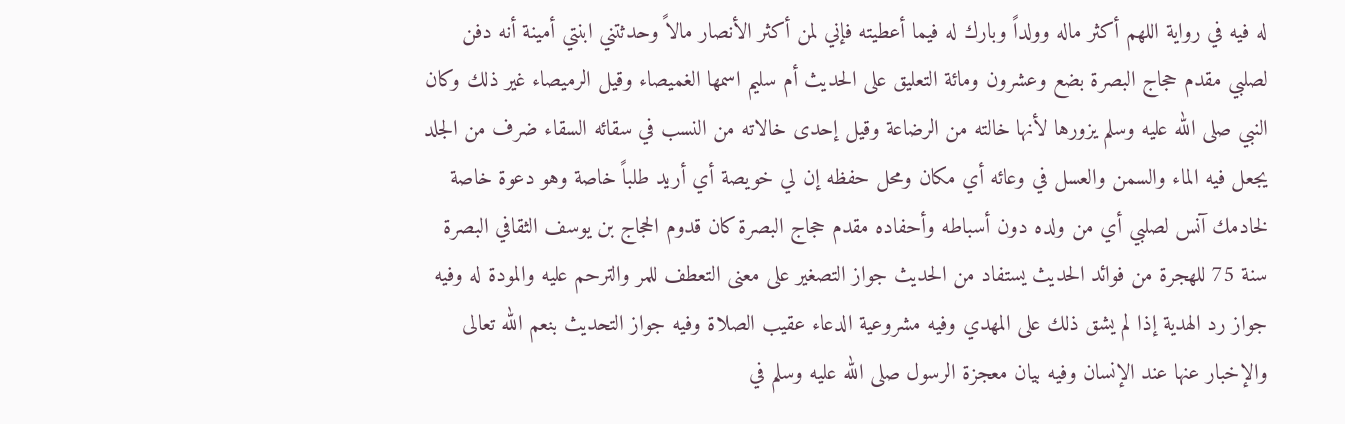له فيه في رواية اللهم أكثر ماله وولداً وبارك له فيما أعطيته فإني لمن أكثر الأنصار مالاً وحدثتني ابنتي أمينة أنه دفن لصلبي مقدم حجاج البصرة بضع وعشرون ومائة التعليق على الحديث أم سليم اسمها الغميصاء وقيل الرميصاء غير ذلك وكان النبي صلى الله عليه وسلم يزورها لأنها خالته من الرضاعة وقيل إحدى خالاته من النسب في سقائه السقاء ضرف من الجلد يجعل فيه الماء والسمن والعسل في وعائه أي مكان ومحل حفظه إن لي خويصة أي أريد طلباً خاصة وهو دعوة خاصة لخادمك آنس لصلبي أي من ولده دون أسباطه وأحفاده مقدم حجاج البصرة كان قدوم الحجاج بن يوسف الثقافي البصرة سنة 75 للهجرة من فوائد الحديث يستفاد من الحديث جواز التصغير على معنى التعطف للمر والترحم عليه والمودة له وفيه جواز رد الهدية إذا لم يشق ذلك على المهدي وفيه مشروعية الدعاء عقيب الصلاة وفيه جواز التحديث بنعم الله تعالى والإخبار عنها عند الإنسان وفيه بيان معجزة الرسول صلى الله عليه وسلم في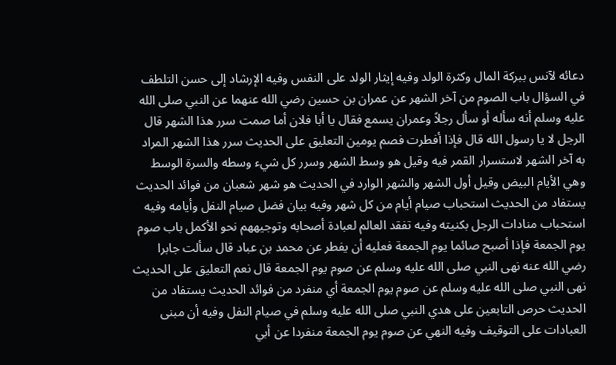دعائه لآنس ببركة المال وكثرة الولد وفيه إيثار الولد على النفس وفيه الإرشاد إلى حسن التلطف في السؤال باب الصوم من آخر الشهر عن عمران بن حسين رضي الله عنهما عن النبي صلى الله عليه وسلم أنه سأله أو سأل رجلاً وعمران يسمع فقال يا أبا فلان أما صمت سرر هذا الشهر قال الرجل لا يا رسول الله قال فإذا أفطرت فصم يومين التعليق على الحديث سرر هذا الشهر المراد به آخر الشهر لاستسرار القمر فيه وقيل هو وسط الشهر وسرر كل شيء وسطه والسرة الوسط وهي الأيام البيض وقيل أول الشهر والشهر الوارد في الحديث هو شهر شعبان من فوائد الحديث يستفاد من الحديث استحباب صيام أيام من كل شهر وفيه بيان فضل صيام النفل وأيامه وفيه استحباب منادات الرجل بكنيته وفيه تفقد العالم لعبادة أصحابه وتوجيههم نحو الأكمل باب صوم يوم الجمعة فإذا أصبح صائما يوم الجمعة فعليه أن يفطر عن محمد بن عباد قال سألت جابرا رضي الله عنه نهى النبي صلى الله عليه وسلم عن صوم يوم الجمعة قال نعم التعليق على الحديث نهى النبي صلى الله عليه وسلم عن صوم يوم الجمعة أي منفرد من فوائد الحديث يستفاد من الحديث حرص التابعين على هدي النبي صلى الله عليه وسلم في صيام النفل وفيه أن مبنى العبادات على التوقيف وفيه النهي عن صوم يوم الجمعة منفردا عن أبي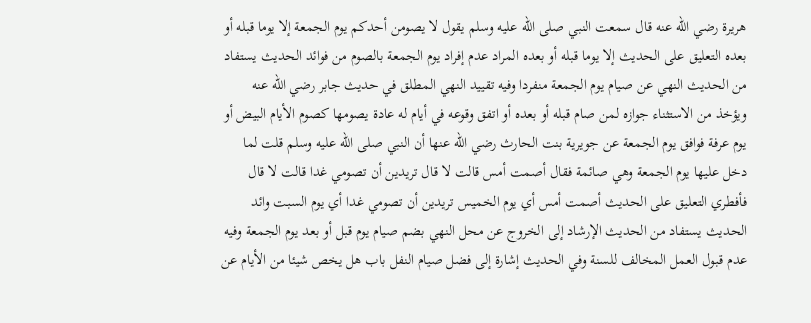هريرة رضي الله عنه قال سمعت النبي صلى الله عليه وسلم يقول لا يصومن أحدكم يوم الجمعة إلا يوما قبله أو بعده التعليق على الحديث إلا يوما قبله أو بعده المراد عدم إفراد يوم الجمعة بالصوم من فوائد الحديث يستفاد من الحديث النهي عن صيام يوم الجمعة منفردا وفيه تقييد النهي المطلق في حديث جابر رضي الله عنه ويؤخذ من الاستثناء جوازه لمن صام قبله أو بعده أو اتفق وقوعه في أيام له عادة يصومها كصوم الأيام البيض أو يوم عرفة فوافق يوم الجمعة عن جويرية بنت الحارث رضي الله عنها أن النبي صلى الله عليه وسلم قلت لما دخل عليها يوم الجمعة وهي صائمة فقال أصمت أمس قالت لا قال تريدين أن تصومي غدا قالت لا قال فأفطري التعليق على الحديث أصمت أمس أي يوم الخميس تريدين أن تصومي غدا أي يوم السبت وائد الحديث يستفاد من الحديث الإرشاد إلى الخروج عن محل النهي بضم صيام يوم قبل أو بعد يوم الجمعة وفيه عدم قبول العمل المخالف للسنة وفي الحديث إشارة إلى فضل صيام النفل باب هل يخص شيئا من الأيام عن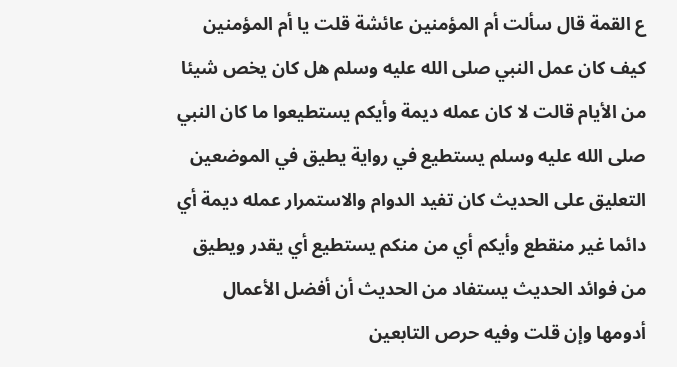ع القمة قال سألت أم المؤمنين عائشة قلت يا أم المؤمنين كيف كان عمل النبي صلى الله عليه وسلم هل كان يخص شيئا من الأيام قالت لا كان عمله ديمة وأيكم يستطيعوا ما كان النبي صلى الله عليه وسلم يستطيع في رواية يطيق في الموضعين التعليق على الحديث كان تفيد الدوام والاستمرار عمله ديمة أي دائما غير منقطع وأيكم أي من منكم يستطيع أي يقدر ويطيق من فوائد الحديث يستفاد من الحديث أن أفضل الأعمال أدومها وإن قلت وفيه حرص التابعين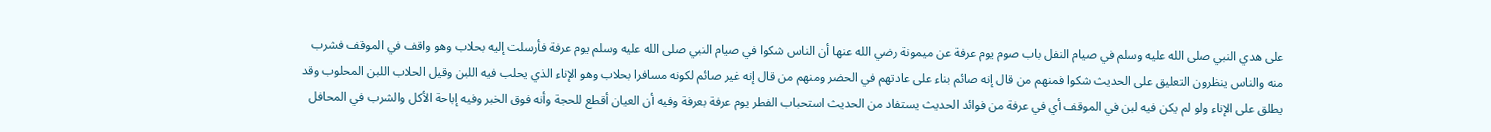على هدي النبي صلى الله عليه وسلم في صيام النفل باب صوم يوم عرفة عن ميمونة رضي الله عنها أن الناس شكوا في صيام النبي صلى الله عليه وسلم يوم عرفة فأرسلت إليه بحلاب وهو واقف في الموقف فشرب منه والناس ينظرون التعليق على الحديث شكوا فمنهم من قال إنه صائم بناء على عادتهم في الحضر ومنهم من قال إنه غير صائم لكونه مسافرا بحلاب وهو الإناء الذي يحلب فيه اللبن وقيل الحلاب اللبن المحلوب وقد يطلق على الإناء ولو لم يكن فيه لبن في الموقف أي في عرفة من فوائد الحديث يستفاد من الحديث استحباب الفطر يوم عرفة بعرفة وفيه أن العيان أقطع للحجة وأنه فوق الخبر وفيه إباحة الأكل والشرب في المحافل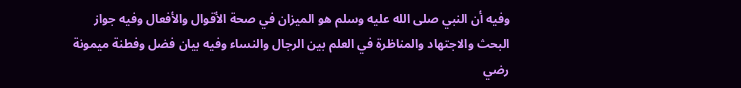وفيه أن النبي صلى الله عليه وسلم هو الميزان في صحة الأقوال والأفعال وفيه جواز البحث والاجتهاد والمناظرة في العلم بين الرجال والنساء وفيه بيان فضل وفطنة ميمونة رضي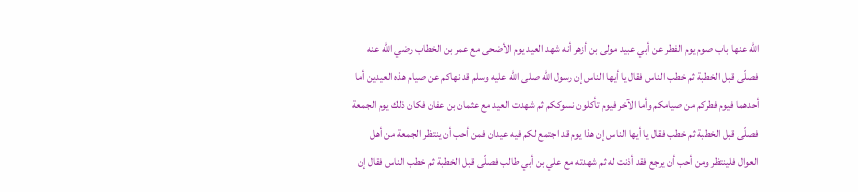الله عنها باب صوم يوم الفطر عن أبي عبيد مولى بن أزهر أنه شهد العيد يوم الأضحى مع عمر بن الخطاب رضي الله عنه فصلّى قبل الخطبة ثم خطب الناس فقال يا أيها الناس إن رسول الله صلى الله عليه وسلم قد نهاكم عن صيام هذه العيدين أما أحدهما فيوم فطركم من صيامكم وأما الآخر فيوم تأكلون نسوككم ثم شهدت العيد مع عثمان بن عفان فكان ذلك يوم الجمعة فصلّى قبل الخطبة ثم خطب فقال يا أيها الناس إن هذا يوم قد اجتمع لكم فيه عيدان فمن أحب أن ينتظر الجمعة من أهل العوال فلينتظر ومن أحب أن يرجع فقد أذنت له ثم شهدته مع علي بن أبي طالب فصلّى قبل الخطبة ثم خطب الناس فقال إن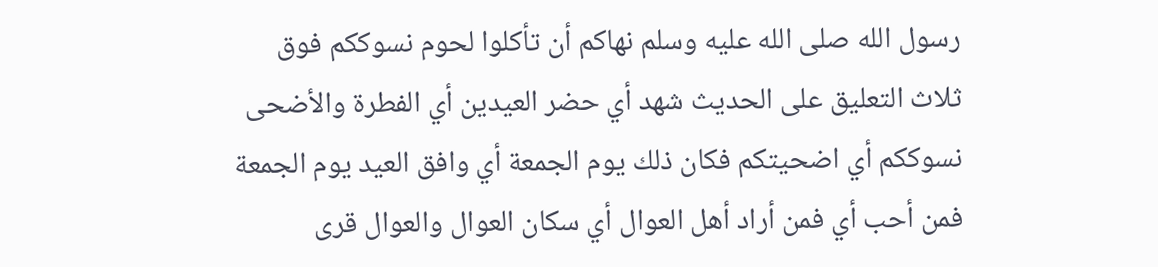رسول الله صلى الله عليه وسلم نهاكم أن تأكلوا لحوم نسوككم فوق ثلاث التعليق على الحديث شهد أي حضر العيدين أي الفطرة والأضحى نسوككم أي اضحيتكم فكان ذلك يوم الجمعة أي وافق العيد يوم الجمعة فمن أحب أي فمن أراد أهل العوال أي سكان العوال والعوال قرى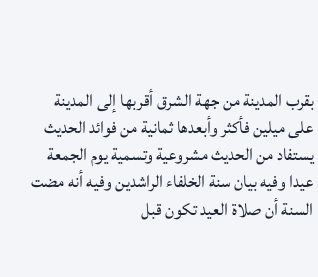بقرب المدينة من جهة الشرق أقربها إلى المدينة على ميلين فأكثر وأبعدها ثمانية من فوائد الحديث يستفاد من الحديث مشروعية وتسمية يوم الجمعة عيدا وفيه بيان سنة الخلفاء الراشدين وفيه أنه مضت السنة أن صلاة العيد تكون قبل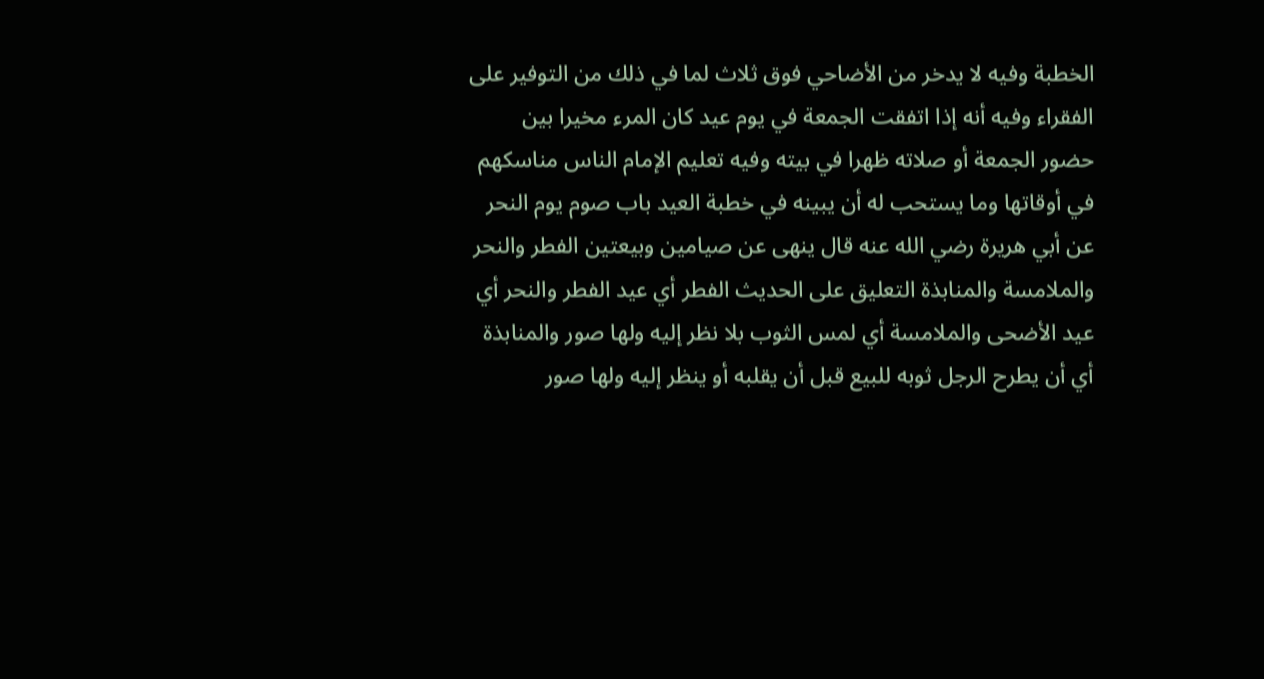الخطبة وفيه لا يدخر من الأضاحي فوق ثلاث لما في ذلك من التوفير على الفقراء وفيه أنه إذا اتفقت الجمعة في يوم عيد كان المرء مخيرا بين حضور الجمعة أو صلاته ظهرا في بيته وفيه تعليم الإمام الناس مناسكهم في أوقاتها وما يستحب له أن يبينه في خطبة العيد باب صوم يوم النحر عن أبي هريرة رضي الله عنه قال ينهى عن صيامين وبيعتين الفطر والنحر والملامسة والمنابذة التعليق على الحديث الفطر أي عيد الفطر والنحر أي عيد الأضحى والملامسة أي لمس الثوب بلا نظر إليه ولها صور والمنابذة أي أن يطرح الرجل ثوبه للبيع قبل أن يقلبه أو ينظر إليه ولها صور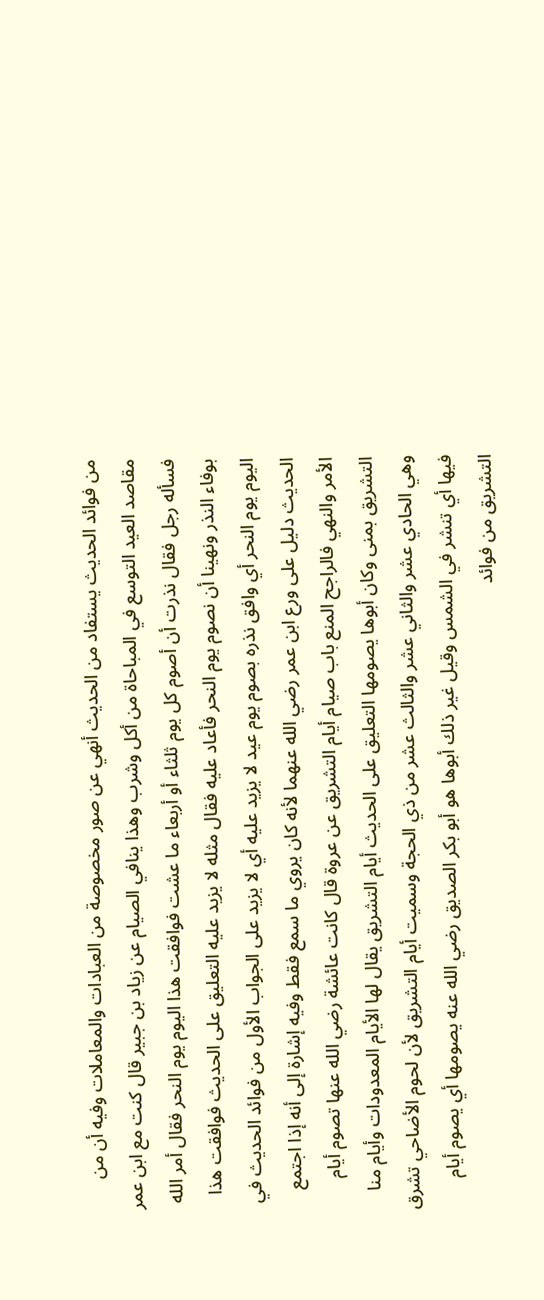من فوائد الحديث يستفاد من الحديث أنهي عن صور مخصوصة من العبادات والمعاملات وفيه أن من مقاصد العيد التوسع في المباحاة من أكل وشرب وهذا ينافي الصيام عن زياد بن جبير قال كنت مع ابن عمر فسأله رجل فقال نذرت أن أصوم كل يوم ثلثاء أو أربعاء ما عشت فوافقت هذا اليوم يوم النحر فقال أمر الله بوفاء النذر ونهينا أن نصوم يوم النحر فأعاد عليه فقال مثله لا يزيد عليه التعليق على الحديث فوافقت هذا اليوم يوم النحر أي وافق نذره بصوم يوم عيد لا يزيد عليه أي لا يزيد على الجواب الأول من فوائد الحديث في الحديث دليل على ورع ابن عمر رضي الله عنهما لأنه كان يروي ما سمع فقط وفيه إشارة إلى أنه إذا اجتمع الأمر والنهي فالراجح المنع باب صيام أيام التشريق عن عروة قال كانت عائشة رضي الله عنها تصوم أيام التشريق بمنى وكان أبوها يصومها التعليق على الحديث أيام التشريق يقال لها الأيام المعدودات وأيام منا وهي الحادي عشر والثاني عشر والثالث عشر من ذي الحجة وسميت أيام التشريق لأن لحوم الأضاحي تشرق فيها أي تنشر في الشمس وقيل غير ذلك أبوها هو أبو بكر الصديق رضي الله عنه يصومها أي يصوم أيام التشريق من فوائد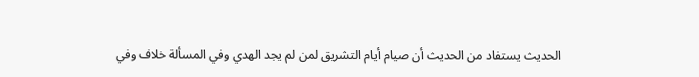الحديث يستفاد من الحديث أن صيام أيام التشريق لمن لم يجد الهدي وفي المسألة خلاف وفي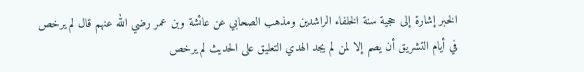الخبر إشارة إلى حجية سنة الخلفاء الراشدين ومذهب الصحابي عن عائشة وبن عمر رضي الله عنهم قال لم يرخص في أيام التشريق أن يصم إلا لمن لم يجد الهدي التعليق على الحديث لم يرخص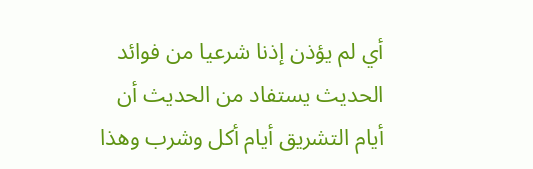أي لم يؤذن إذنا شرعيا من فوائد الحديث يستفاد من الحديث أن أيام التشريق أيام أكل وشرب وهذا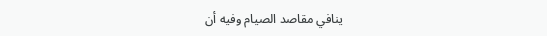ينافي مقاصد الصيام وفيه أن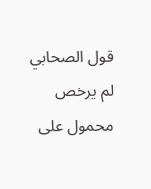قول الصحابي لم يرخص محمول على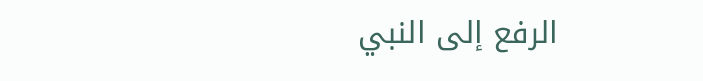الرفع إلى النبي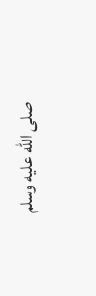صلى الله عليه وسلم